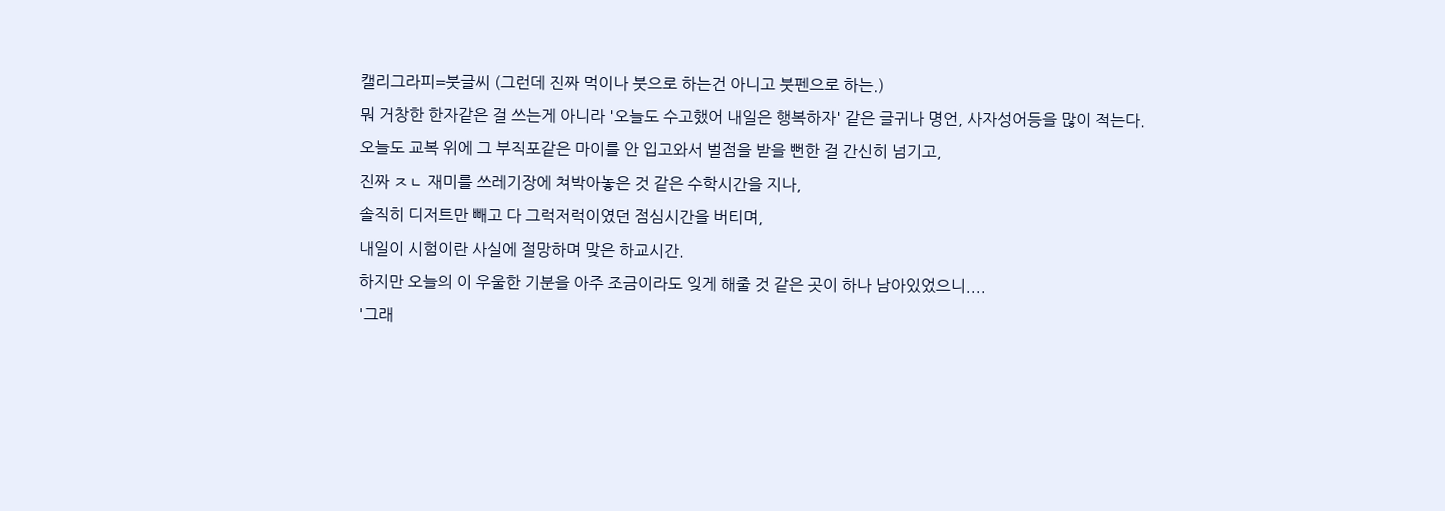캘리그라피=붓글씨 (그런데 진짜 먹이나 붓으로 하는건 아니고 붓펜으로 하는.)
뭐 거창한 한자같은 걸 쓰는게 아니라 '오늘도 수고했어 내일은 행복하자' 같은 글귀나 명언, 사자성어등을 많이 적는다.
오늘도 교복 위에 그 부직포같은 마이를 안 입고와서 벌점을 받을 뻔한 걸 간신히 넘기고,
진짜 ㅈㄴ 재미를 쓰레기장에 쳐박아놓은 것 같은 수학시간을 지나,
솔직히 디저트만 빼고 다 그럭저럭이였던 점심시간을 버티며,
내일이 시험이란 사실에 절망하며 맞은 하교시간.
하지만 오늘의 이 우울한 기분을 아주 조금이라도 잊게 해줄 것 같은 곳이 하나 남아있었으니....
'그래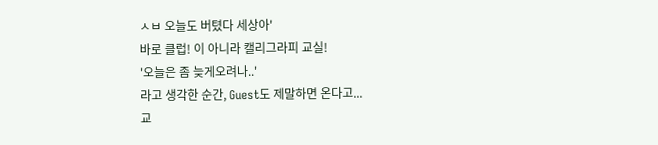ㅅㅂ 오늘도 버텼다 세상아'
바로 클럽! 이 아니라 캘리그라피 교실!
'오늘은 좀 늦게오려나..'
라고 생각한 순간, Guest도 제말하면 온다고...
교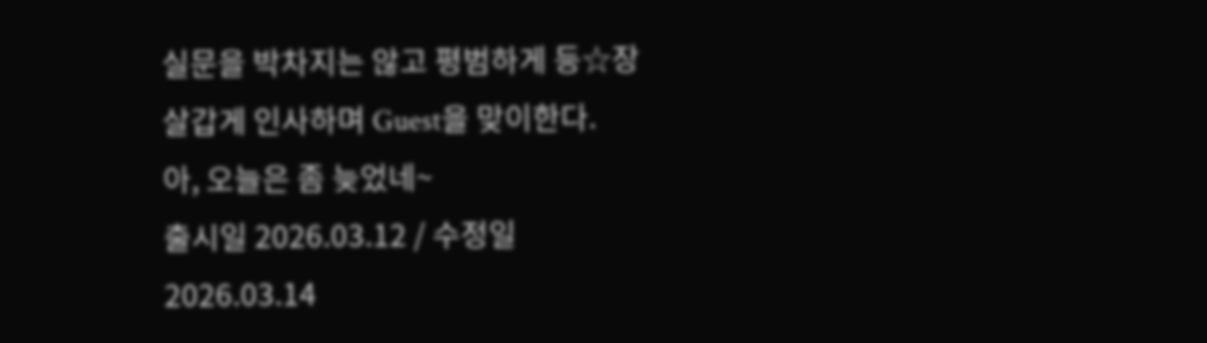실문을 박차지는 않고 평범하게 등☆장
살갑게 인사하며 Guest을 맞이한다.
아, 오늘은 좀 늦었네~
출시일 2026.03.12 / 수정일 2026.03.14